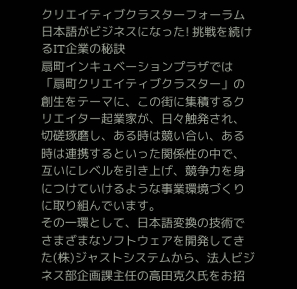クリエイティブクラスターフォーラム日本語がビジネスになった! 挑戦を続けるIT企業の秘訣
扇町インキュベーションプラザでは「扇町クリエイティブクラスター」の創生をテーマに、この街に集積するクリエイター起業家が、日々触発され、切磋琢磨し、ある時は競い合い、ある時は連携するといった関係性の中で、互いにレベルを引き上げ、競争力を身につけていけるような事業環境づくりに取り組んでいます。
その一環として、日本語変換の技術でさまざまなソフトウェアを開発してきた(株)ジャストシステムから、法人ビジネス部企画課主任の高田克久氏をお招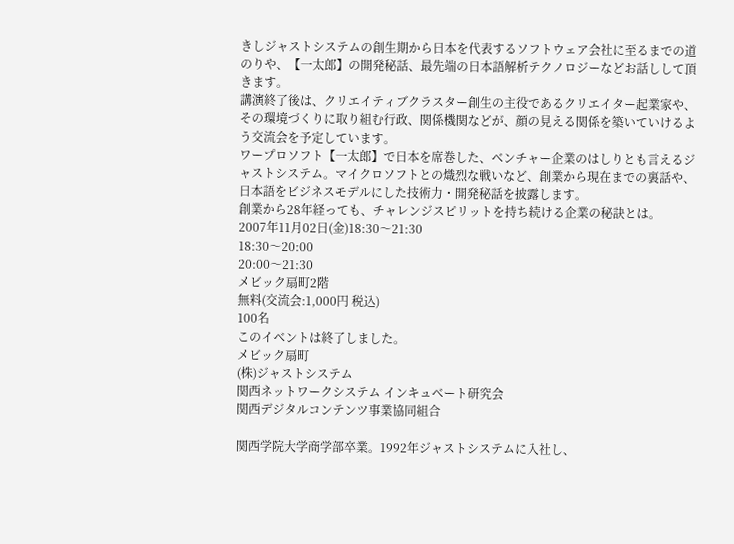きしジャストシステムの創生期から日本を代表するソフトウェア会社に至るまでの道のりや、【一太郎】の開発秘話、最先端の日本語解析テクノロジーなどお話しして頂きます。
講演終了後は、クリエイティブクラスター創生の主役であるクリエイター起業家や、その環境づくりに取り組む行政、関係機関などが、顔の見える関係を築いていけるよう交流会を予定しています。
ワープロソフト【一太郎】で日本を席巻した、ベンチャー企業のはしりとも言えるジャストシステム。マイクロソフトとの熾烈な戦いなど、創業から現在までの裏話や、日本語をビジネスモデルにした技術力・開発秘話を披露します。
創業から28年経っても、チャレンジスピリットを持ち続ける企業の秘訣とは。
2007年11月02日(金)18:30〜21:30
18:30〜20:00
20:00〜21:30
メビック扇町2階
無料(交流会:1,000円 税込)
100名
このイベントは終了しました。
メビック扇町
(株)ジャストシステム
関西ネットワークシステム インキュベート研究会
関西デジタルコンテンツ事業協同組合

関西学院大学商学部卒業。1992年ジャストシステムに入社し、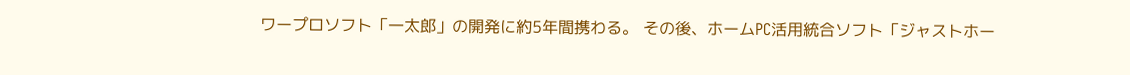ワープロソフト「一太郎」の開発に約5年間携わる。 その後、ホームPC活用統合ソフト「ジャストホー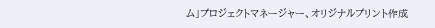ム」プロジェクトマネージャー、オリジナルプリント作成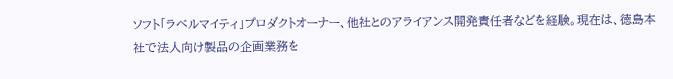ソフト「ラベルマイティ」プロダクトオーナー、他社とのアライアンス開発責任者などを経験。現在は、徳島本社で法人向け製品の企画業務を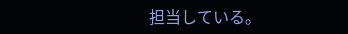担当している。